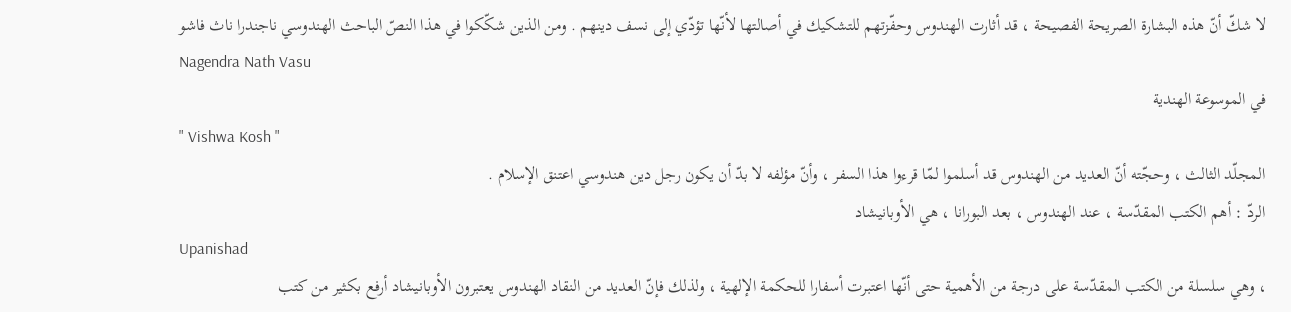لا شكّ أنّ هذه البشارة الصريحة الفصيحة ، قد أثارت الهندوس وحفّزتهم للتشكيك في أصالتها لأنّها تؤدّي إلى نسف دينهم . ومن الذين شكّكوا في هذا النصّ الباحث الهندوسي ناجندرا ناث فاشو
Nagendra Nath Vasu
في الموسوعة الهندية
" Vishwa Kosh "
المجلّد الثالث ، وحجّته أنّ العديد من الهندوس قد أسلموا لمّا قرءوا هذا السفر ، وأنّ مؤلفه لا بدّ أن يكون رجل دين هندوسي اعتنق الإسلام .
الردّ : أهم الكتب المقدّسة ، عند الهندوس ، بعد البورانا ، هي الأوبانيشاد
Upanishad
، وهي سلسلة من الكتب المقدّسة على درجة من الأهمية حتى أنّها اعتبرت أسفارا للحكمة الإلهية ، ولذلك فإنّ العديد من النقاد الهندوس يعتبرون الأوبانيشاد أرفع بكثير من كتب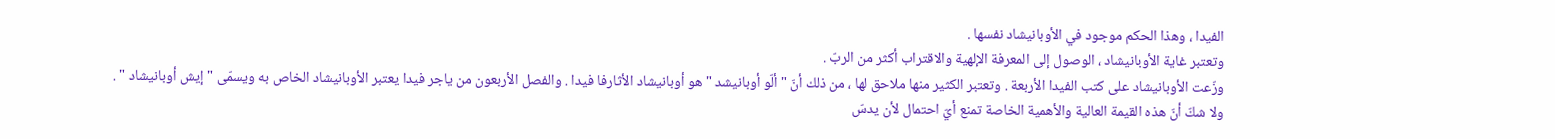الفيدا ، وهذا الحكم موجود في الأوبانيشاد نفسها .
وتعتبر غاية الأوبانيشاد ، الوصول إلى المعرفة الإلهية والاقتراب أكثر من الربّ .
وزّعت الأوبانيشاد على كتب الفيدا الأربعة . وتعتبر الكثير منها ملاحق لها ، من ذلك أنّ " ألّو أوبانيشد " هو أوبانيشاد الأثارفا فيدا . والفصل الأربعون من ياجر فيدا يعتبر الأوبانيشاد الخاص به ويسمّى " إيش أوبانيشاد " .
ولا شكّ أنّ هذه القيمة العالية والأهمية الخاصة تمنع أيّ احتمال لأن يدسّ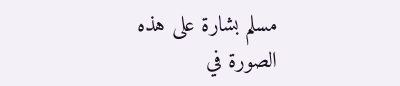مسلم بشارة على هذه الصورة في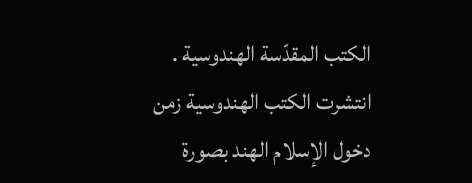الكتب المقدّسة الهندوسية .
انتشرت الكتب الهندوسية زمن دخول الإسلام الهند بصورة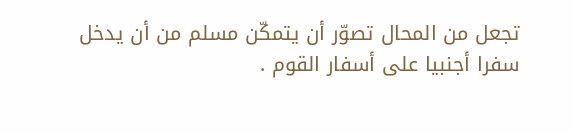تجعل من المحال تصوّر أن يتمكّن مسلم من أن يدخل سفرا أجنبيا على أسفار القوم .